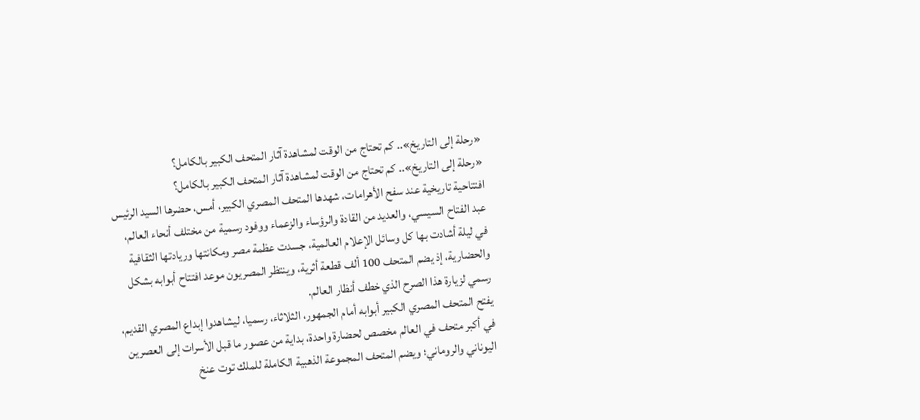«رحلة إلى التاريخ».. كم تحتاج من الوقت لمشاهدة آثار المتحف الكبير بالكامل؟
«رحلة إلى التاريخ».. كم تحتاج من الوقت لمشاهدة آثار المتحف الكبير بالكامل؟
افتتاحية تاريخية عند سفح الأهرامات، شهدها المتحف المصري الكبير، أمس، حضرها السيد الرئيس عبد الفتاح السيسي، والعديد من القادة والرؤساء والزعماء ووفود رسمية من مختلف أنحاء العالم، في ليلة أشادت بها كل وسائل الإعلام العالمية، جسدت عظمة مصر ومكانتها وريادتها الثقافية والحضارية، إذ يضم المتحف 100 ألف قطعة أثرية، وينتظر المصريون موعد افتتاح أبوابه بشكل رسمي لزيارة هذا الصرح الذي خطف أنظار العالم.
يفتح المتحف المصري الكبير أبوابه أمام الجمهور، الثلاثاء، رسميا، ليشاهدوا إبداع المصري القديم، في أكبر متحف في العالم مخصص لحضارة واحدة، بداية من عصور ما قبل الأسرات إلى العصرين اليوناني والروماني؛ ويضم المتحف المجموعة الذهبية الكاملة للملك توت عنخ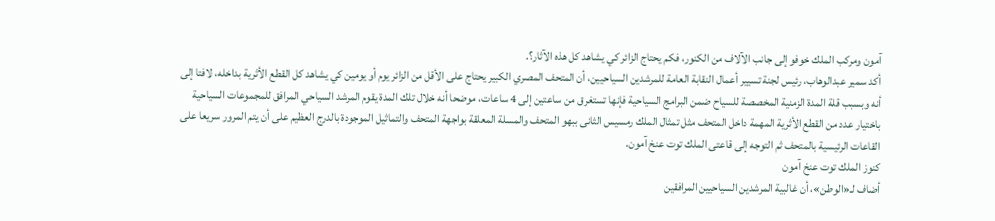آمون ومركب الملك خوفو إلى جانب الآلاف من الكنور، فكم يحتاج الزائر كي يشاهد كل هذه الآثار؟.
أكد سمير عبدالوهاب، رئيس لجنة تسيير أعمال النقابة العامة للمرشدين السياحيين، أن المتحف المصري الكبير يحتاج على الأقل من الزائر يوم أو يومين كي يشاهد كل القطع الأثرية بداخله، لافتا إلى أنه وبسبب قلة المدة الزمنية المخصصة للسياح ضمن البرامج السياحية فإنها تستغرق من ساعتين إلى 4 ساعات، موضحا أنه خلال تلك المدة يقوم المرشد السياحي المرافق للمجموعات السياحية باختيار عدد من القطع الأثرية المهمة داخل المتحف مثل تمثال الملك رمسيس الثانى ببهو المتحف والمسلة المعلقة بواجهة المتحف والتماثيل الموجودة بالدرج العظيم على أن يتم المرور سريعا على القاعات الرئيسية بالمتحف ثم التوجه إلى قاعتى الملك توت عنخ آمون.
كنوز الملك توت عنخ آمون
أضاف لـ«الوطن»، أن غالبية المرشدين السياحيين المرافقين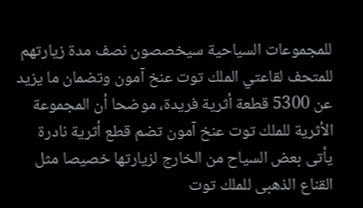للمجموعات السياحية سيخصصون نصف مدة زيارتهم للمتحف لقاعتي الملك توت عنخ آمون وتضمان ما يزيد عن 5300 قطعة أثرية فريدة، موضحا أن المجموعة الأثرية للملك توت عنخ آمون تضم قطع أثرية نادرة يأتى بعض السياح من الخارج لزيارتها خصيصا مثل القناع الذهبى للملك توت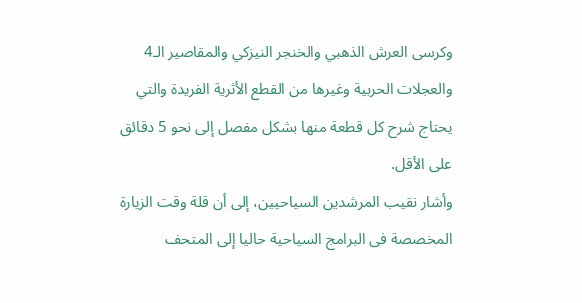وكرسى العرش الذهبي والخنجر النيزكي والمقاصير الـ4 والعجلات الحربية وغيرها من القطع الأثرية الفريدة والتي يحتاج شرح كل قطعة منها بشكل مفصل إلى نحو 5 دقائق على الأقل.
وأشار نقيب المرشدين السياحيين، إلى أن قلة وقت الزيارة المخصصة فى البرامج السياحية حاليا إلى المتحف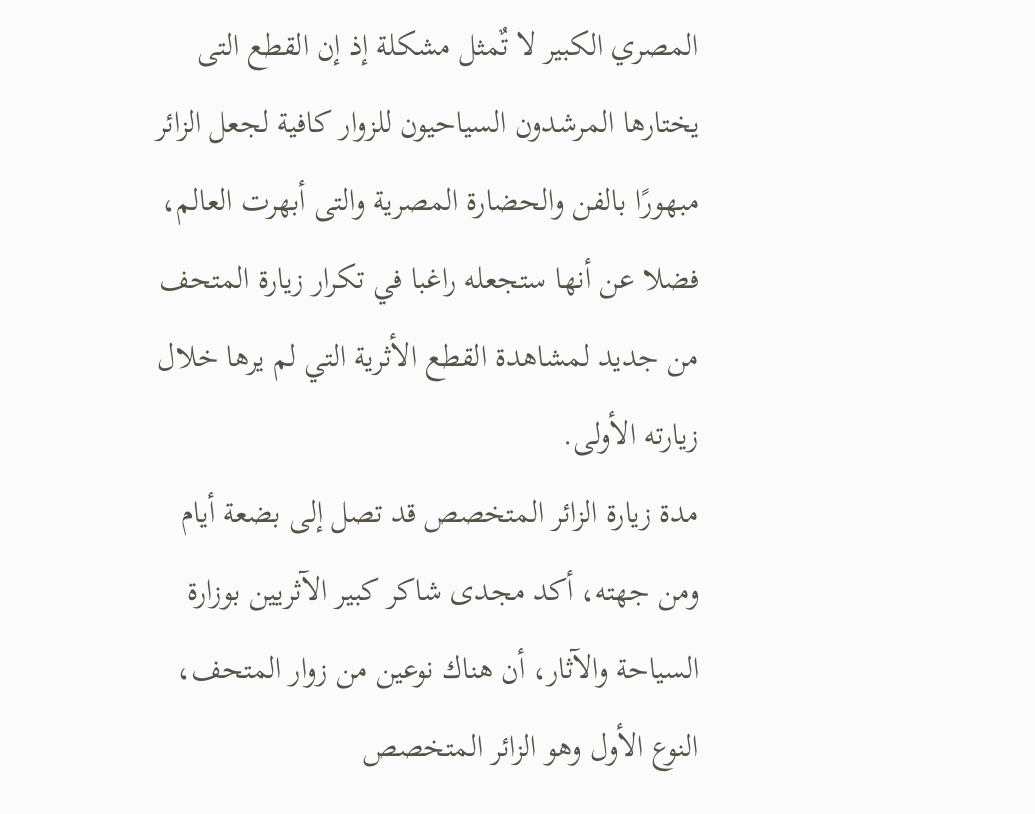المصري الكبير لا تٌمثل مشكلة إذ إن القطع التى يختارها المرشدون السياحيون للزوار كافية لجعل الزائر مبهورًا بالفن والحضارة المصرية والتى أبهرت العالم، فضلا عن أنها ستجعله راغبا في تكرار زيارة المتحف من جديد لمشاهدة القطع الأثرية التي لم يرها خلال زيارته الأولى.
مدة زيارة الزائر المتخصص قد تصل إلى بضعة أيام
ومن جهته، أكد مجدى شاكر كبير الآثريين بوزارة السياحة والآثار، أن هناك نوعين من زوار المتحف، النوع الأول وهو الزائر المتخصص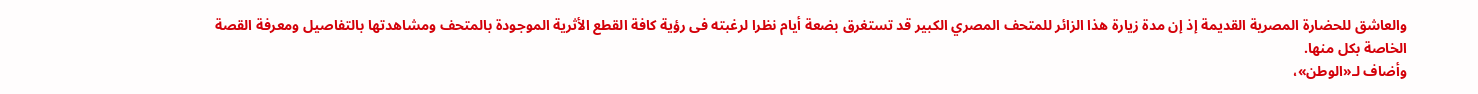والعاشق للحضارة المصرية القديمة إذ إن مدة زيارة هذا الزائر للمتحف المصري الكبير قد تستغرق بضعة أيام نظرا لرغبته فى رؤية كافة القطع الأثرية الموجودة بالمتحف ومشاهدتها بالتفاصيل ومعرفة القصة الخاصة بكل منها.
وأضاف لـ«الوطن»،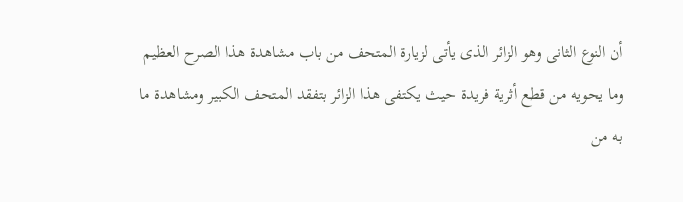أن النوع الثانى وهو الزائر الذى يأتى لزيارة المتحف من باب مشاهدة هذا الصرح العظيم وما يحويه من قطع أثرية فريدة حيث يكتفى هذا الزائر بتفقد المتحف الكبير ومشاهدة ما به من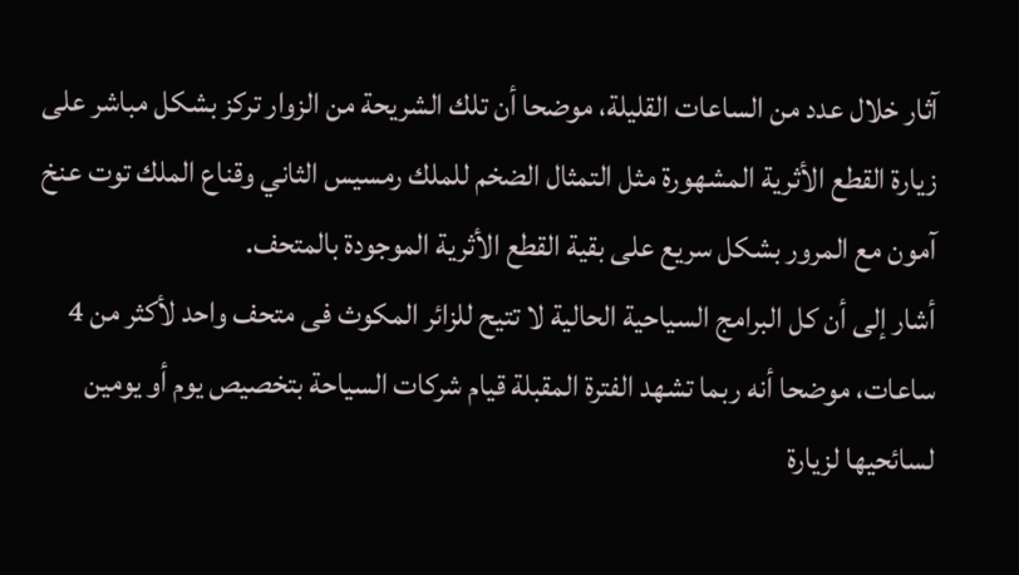آثار خلال عدد من الساعات القليلة، موضحا أن تلك الشريحة من الزوار تركز بشكل مباشر على زيارة القطع الأثرية المشهورة مثل التمثال الضخم للملك رمسيس الثاني وقناع الملك توت عنخ آمون مع المرور بشكل سريع على بقية القطع الأثرية الموجودة بالمتحف.
أشار إلى أن كل البرامج السياحية الحالية لا تتيح للزائر المكوث فى متحف واحد لأكثر من 4 ساعات، موضحا أنه ربما تشهد الفترة المقبلة قيام شركات السياحة بتخصيص يوم أو يومين لسائحيها لزيارة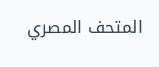المتحف المصري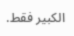الكبير فقط.